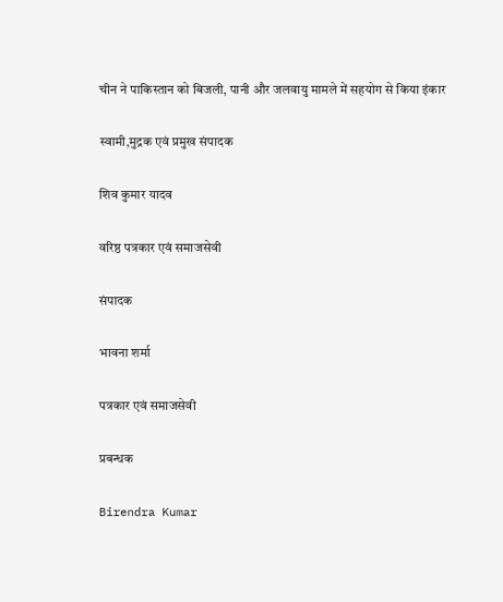चीन ने पाकिस्तान को बिजली, पानी और जलवायु मामले में सहयोग से किया इंकार

स्वामी,मुद्रक एवं प्रमुख संपादक

शिव कुमार यादव

वरिष्ठ पत्रकार एवं समाजसेवी

संपादक

भावना शर्मा

पत्रकार एवं समाजसेवी

प्रबन्धक

Birendra Kumar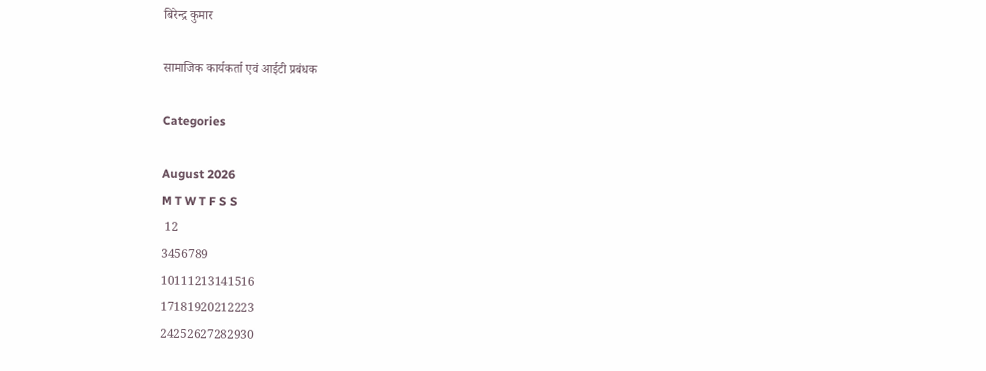बिरेन्द्र कुमार

सामाजिक कार्यकर्ता एवं आईटी प्रबंधक

Categories

August 2026
M T W T F S S
 12
3456789
10111213141516
17181920212223
24252627282930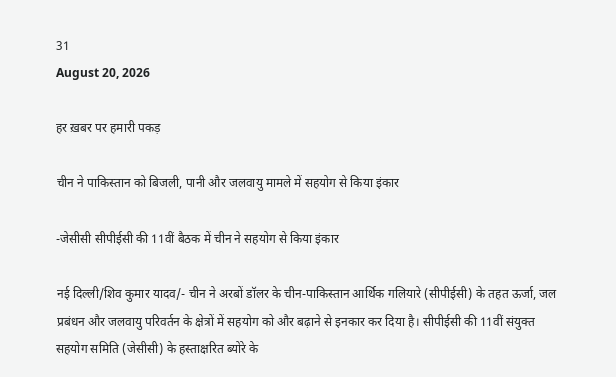31
August 20, 2026

हर ख़बर पर हमारी पकड़

चीन ने पाकिस्तान को बिजली, पानी और जलवायु मामले में सहयोग से किया इंकार

-जेसीसी सीपीईसी की 11वीं बैठक में चीन ने सहयोग से किया इंकार

नई दिल्ली/शिव कुमार यादव/- चीन ने अरबों डॉलर के चीन-पाकिस्तान आर्थिक गलियारे (सीपीईसी) के तहत ऊर्जा, जल प्रबंधन और जलवायु परिवर्तन के क्षेत्रों में सहयोग को और बढ़ाने से इनकार कर दिया है। सीपीईसी की 11वीं संयुक्त सहयोग समिति (जेसीसी) के हस्ताक्षरित ब्योरे के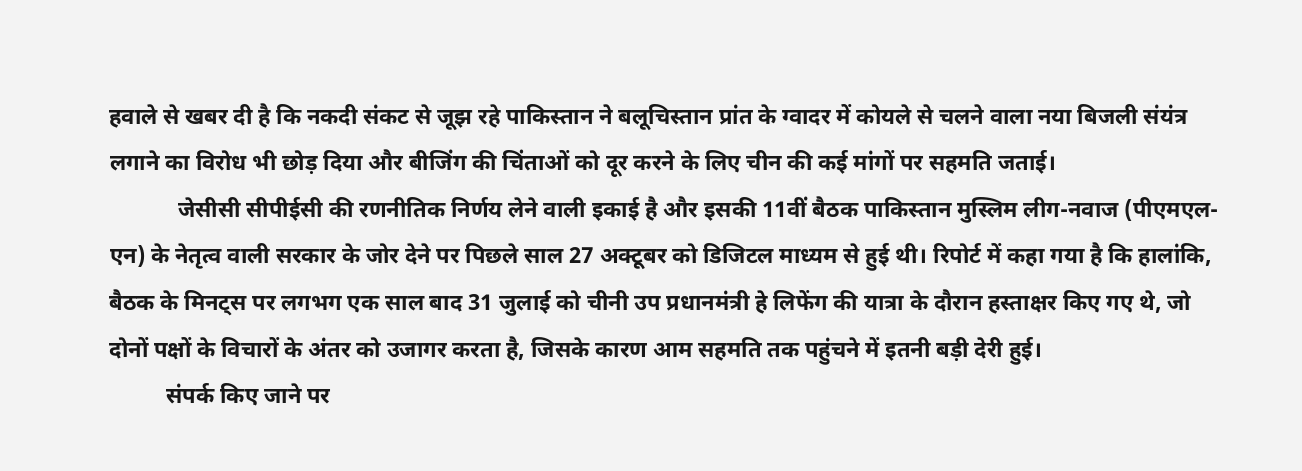हवाले से खबर दी है कि नकदी संकट से जूझ रहे पाकिस्तान ने बलूचिस्तान प्रांत के ग्वादर में कोयले से चलने वाला नया बिजली संयंत्र लगाने का विरोध भी छोड़ दिया और बीजिंग की चिंताओं को दूर करने के लिए चीन की कई मांगों पर सहमति जताई।
            जेसीसी सीपीईसी की रणनीतिक निर्णय लेने वाली इकाई है और इसकी 11वीं बैठक पाकिस्तान मुस्लिम लीग-नवाज (पीएमएल-एन) के नेतृत्व वाली सरकार के जोर देने पर पिछले साल 27 अक्टूबर को डिजिटल माध्यम से हुई थी। रिपोर्ट में कहा गया है कि हालांकि, बैठक के मिनट्स पर लगभग एक साल बाद 31 जुलाई को चीनी उप प्रधानमंत्री हे लिफेंग की यात्रा के दौरान हस्ताक्षर किए गए थे, जो दोनों पक्षों के विचारों के अंतर को उजागर करता है, जिसके कारण आम सहमति तक पहुंचने में इतनी बड़ी देरी हुई।
          संपर्क किए जाने पर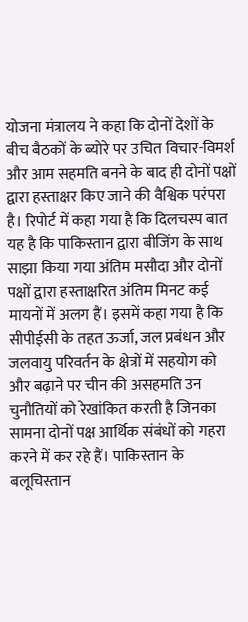योजना मंत्रालय ने कहा कि दोनों देशों के बीच बैठकों के ब्योरे पर उचित विचार-विमर्श और आम सहमति बनने के बाद ही दोनों पक्षों द्वारा हस्ताक्षर किए जाने की वैश्विक परंपरा है। रिपोर्ट में कहा गया है कि दिलचस्प बात यह है कि पाकिस्तान द्वारा बीजिंग के साथ साझा किया गया अंतिम मसौदा और दोनों पक्षों द्वारा हस्ताक्षरित अंतिम मिनट कई मायनों में अलग हैं। इसमें कहा गया है कि सीपीईसी के तहत ऊर्जा, जल प्रबंधन और जलवायु परिवर्तन के क्षेत्रों में सहयोग को और बढ़ाने पर चीन की असहमति उन चुनौतियों को रेखांकित करती है जिनका सामना दोनों पक्ष आर्थिक संबंधों को गहरा करने में कर रहे हैं। पाकिस्तान के बलूचिस्तान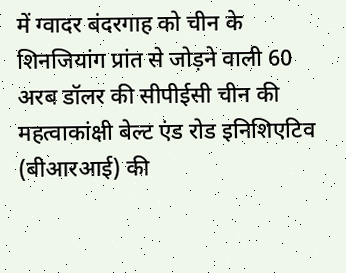में ग्वादर बंदरगाह को चीन के शिनजियांग प्रांत से जोड़ने वाली 60 अरब डॉलर की सीपीईसी चीन की महत्वाकांक्षी बेल्ट एंड रोड इनिशिएटिव (बीआरआई) की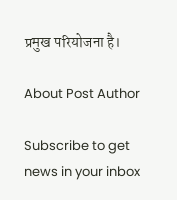प्रमुख परियोजना है।

About Post Author

Subscribe to get news in your inbox